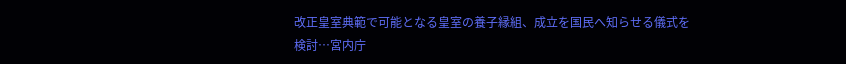改正皇室典範で可能となる皇室の養子縁組、成立を国民へ知らせる儀式を検討…宮内庁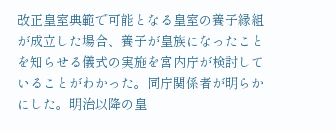改正皇室典範で可能となる皇室の養子縁組が成立した場合、養子が皇族になったことを知らせる儀式の実施を宮内庁が検討していることがわかった。同庁関係者が明らかにした。明治以降の皇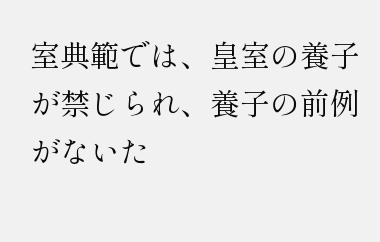室典範では、皇室の養子が禁じられ、養子の前例がないた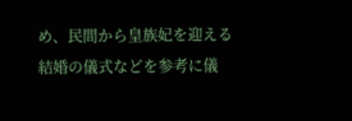め、民間から皇族妃を迎える結婚の儀式などを参考に儀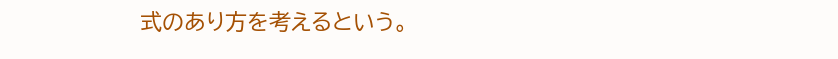式のあり方を考えるという。